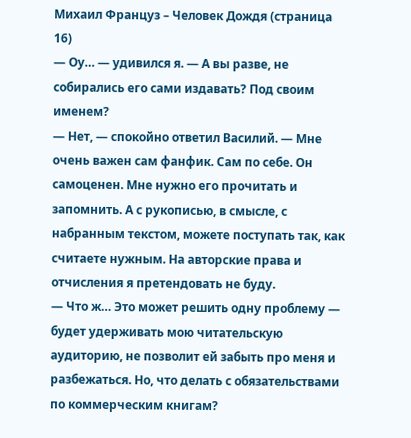Михаил Француз – Человек Дождя (страница 16)
— Оу… — удивился я. — А вы разве, не собирались его сами издавать? Под своим именем?
— Нет, — спокойно ответил Василий. — Мне очень важен сам фанфик. Сам по себе. Он самоценен. Мне нужно его прочитать и запомнить. А с рукописью, в смысле, с набранным текстом, можете поступать так, как считаете нужным. На авторские права и отчисления я претендовать не буду.
— Что ж… Это может решить одну проблему — будет удерживать мою читательскую аудиторию, не позволит ей забыть про меня и разбежаться. Но, что делать с обязательствами по коммерческим книгам?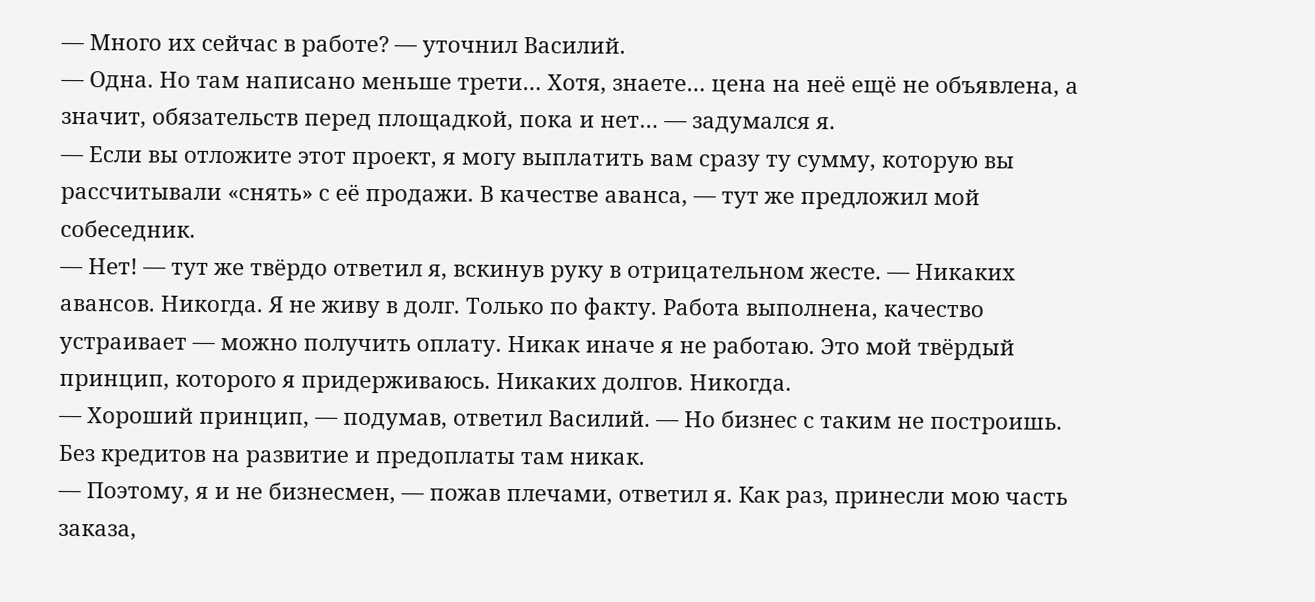— Много их сейчас в работе? — уточнил Василий.
— Одна. Но там написано меньше трети… Хотя, знаете… цена на неё ещё не объявлена, а значит, обязательств перед площадкой, пока и нет… — задумался я.
— Если вы отложите этот проект, я могу выплатить вам сразу ту сумму, которую вы рассчитывали «снять» с её продажи. В качестве аванса, — тут же предложил мой собеседник.
— Нет! — тут же твёрдо ответил я, вскинув руку в отрицательном жесте. — Никаких авансов. Никогда. Я не живу в долг. Только по факту. Работа выполнена, качество устраивает — можно получить оплату. Никак иначе я не работаю. Это мой твёрдый принцип, которого я придерживаюсь. Никаких долгов. Никогда.
— Хороший принцип, — подумав, ответил Василий. — Но бизнес с таким не построишь. Без кредитов на развитие и предоплаты там никак.
— Поэтому, я и не бизнесмен, — пожав плечами, ответил я. Как раз, принесли мою часть заказа,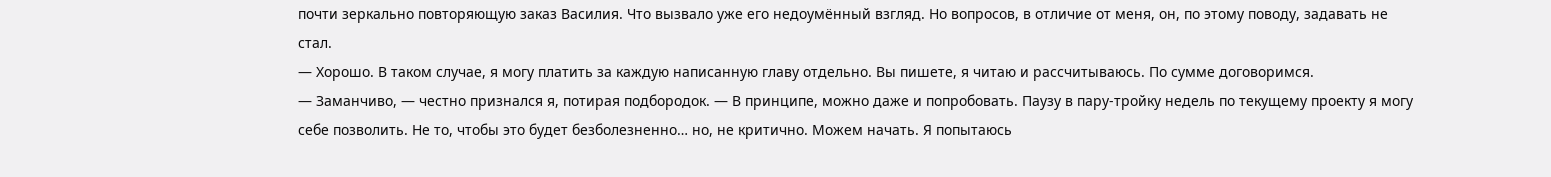почти зеркально повторяющую заказ Василия. Что вызвало уже его недоумённый взгляд. Но вопросов, в отличие от меня, он, по этому поводу, задавать не стал.
— Хорошо. В таком случае, я могу платить за каждую написанную главу отдельно. Вы пишете, я читаю и рассчитываюсь. По сумме договоримся.
— Заманчиво, — честно признался я, потирая подбородок. — В принципе, можно даже и попробовать. Паузу в пару-тройку недель по текущему проекту я могу себе позволить. Не то, чтобы это будет безболезненно… но, не критично. Можем начать. Я попытаюсь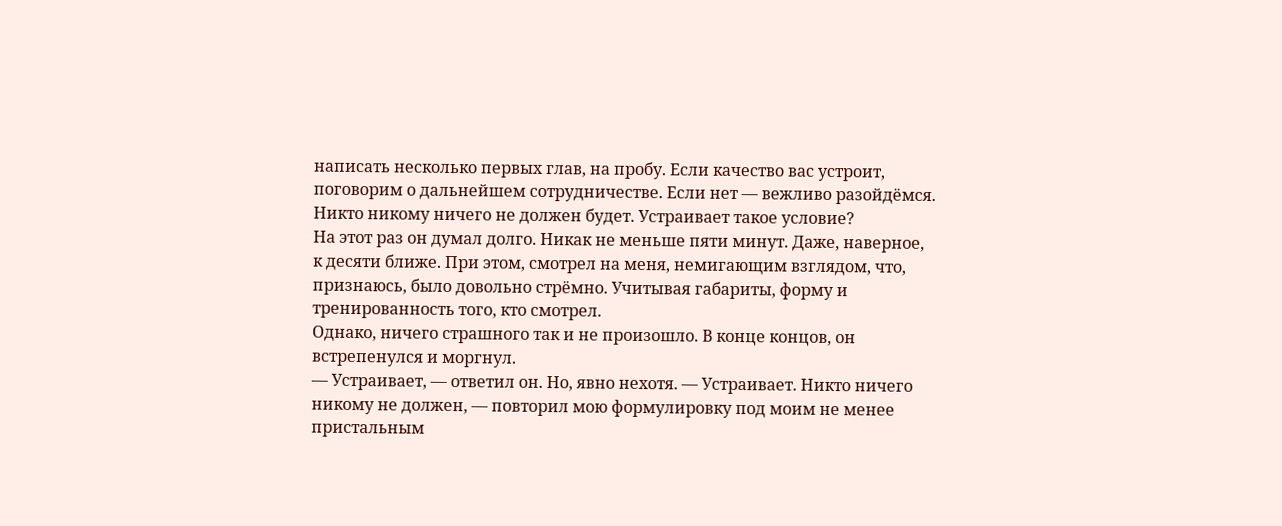написать несколько первых глав, на пробу. Если качество вас устроит, поговорим о дальнейшем сотрудничестве. Если нет — вежливо разойдёмся. Никто никому ничего не должен будет. Устраивает такое условие?
На этот раз он думал долго. Никак не меньше пяти минут. Даже, наверное, к десяти ближе. При этом, смотрел на меня, немигающим взглядом, что, признаюсь, было довольно стрёмно. Учитывая габариты, форму и тренированность того, кто смотрел.
Однако, ничего страшного так и не произошло. В конце концов, он встрепенулся и моргнул.
— Устраивает, — ответил он. Но, явно нехотя. — Устраивает. Никто ничего никому не должен, — повторил мою формулировку под моим не менее пристальным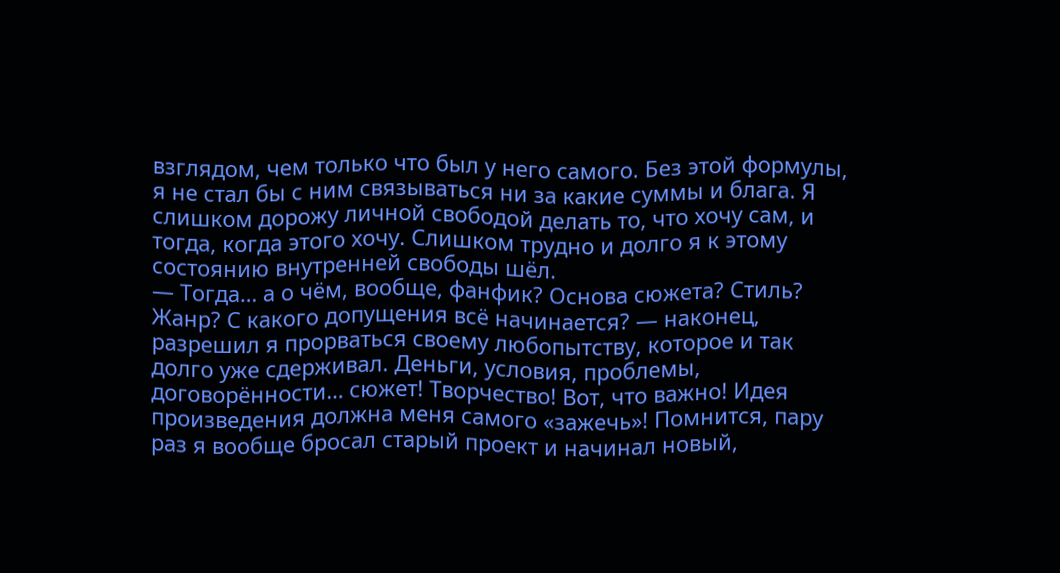взглядом, чем только что был у него самого. Без этой формулы, я не стал бы с ним связываться ни за какие суммы и блага. Я слишком дорожу личной свободой делать то, что хочу сам, и тогда, когда этого хочу. Слишком трудно и долго я к этому состоянию внутренней свободы шёл.
— Тогда… а о чём, вообще, фанфик? Основа сюжета? Стиль? Жанр? С какого допущения всё начинается? — наконец, разрешил я прорваться своему любопытству, которое и так долго уже сдерживал. Деньги, условия, проблемы, договорённости… сюжет! Творчество! Вот, что важно! Идея произведения должна меня самого «зажечь»! Помнится, пару раз я вообще бросал старый проект и начинал новый,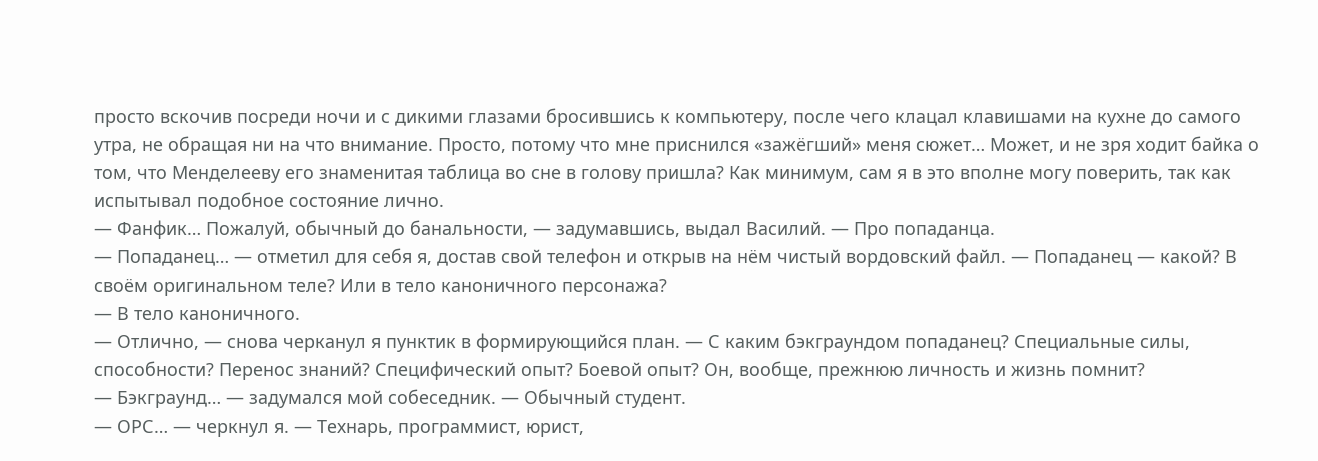просто вскочив посреди ночи и с дикими глазами бросившись к компьютеру, после чего клацал клавишами на кухне до самого утра, не обращая ни на что внимание. Просто, потому что мне приснился «зажёгший» меня сюжет… Может, и не зря ходит байка о том, что Менделееву его знаменитая таблица во сне в голову пришла? Как минимум, сам я в это вполне могу поверить, так как испытывал подобное состояние лично.
— Фанфик… Пожалуй, обычный до банальности, — задумавшись, выдал Василий. — Про попаданца.
— Попаданец… — отметил для себя я, достав свой телефон и открыв на нём чистый вордовский файл. — Попаданец — какой? В своём оригинальном теле? Или в тело каноничного персонажа?
— В тело каноничного.
— Отлично, — снова черканул я пунктик в формирующийся план. — С каким бэкграундом попаданец? Специальные силы, способности? Перенос знаний? Специфический опыт? Боевой опыт? Он, вообще, прежнюю личность и жизнь помнит?
— Бэкграунд… — задумался мой собеседник. — Обычный студент.
— ОРС… — черкнул я. — Технарь, программист, юрист,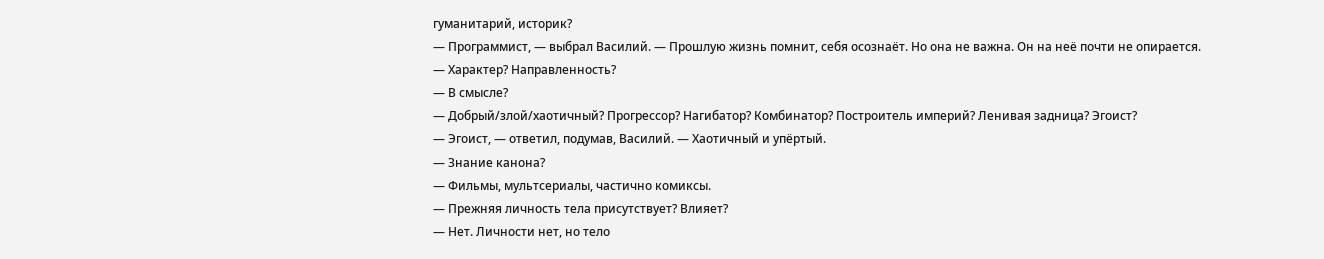гуманитарий, историк?
— Программист, — выбрал Василий. — Прошлую жизнь помнит, себя осознаёт. Но она не важна. Он на неё почти не опирается.
— Характер? Направленность?
— В смысле?
— Добрый/злой/хаотичный? Прогрессор? Нагибатор? Комбинатор? Построитель империй? Ленивая задница? Эгоист?
— Эгоист, — ответил, подумав, Василий. — Хаотичный и упёртый.
— Знание канона?
— Фильмы, мультсериалы, частично комиксы.
— Прежняя личность тела присутствует? Влияет?
— Нет. Личности нет, но тело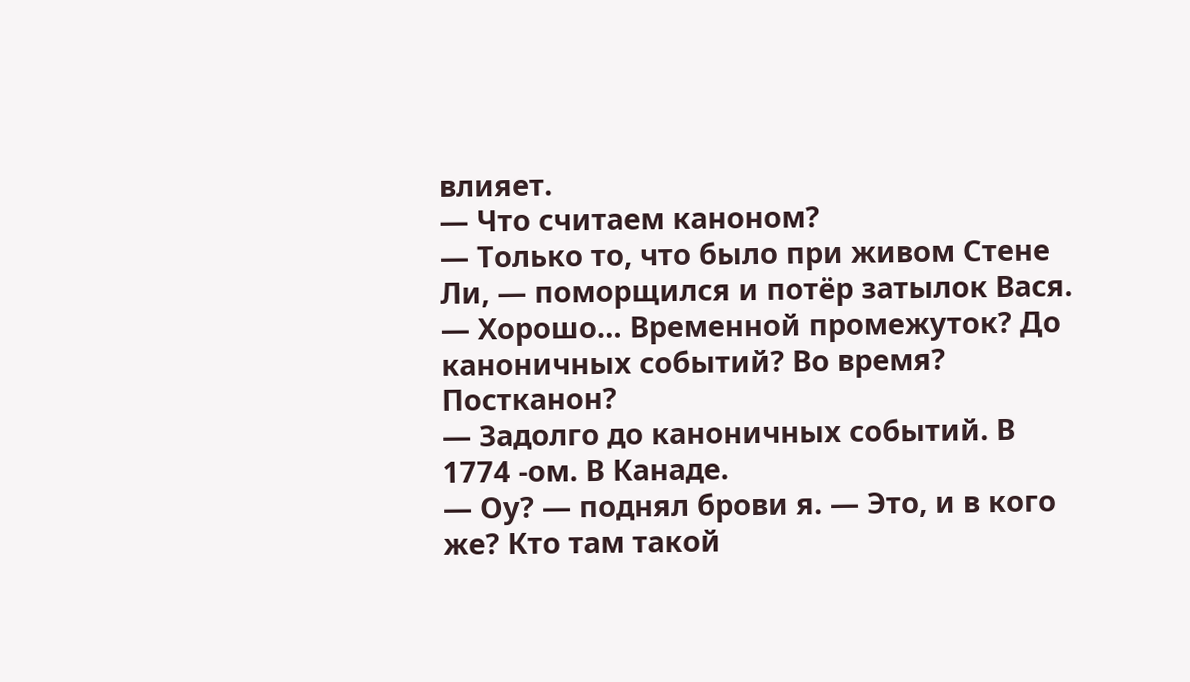влияет.
— Что считаем каноном?
— Только то, что было при живом Стене Ли, — поморщился и потёр затылок Вася.
— Хорошо… Временной промежуток? До каноничных событий? Во время? Постканон?
— Задолго до каноничных событий. В 1774 -ом. В Канаде.
— Оу? — поднял брови я. — Это, и в кого же? Кто там такой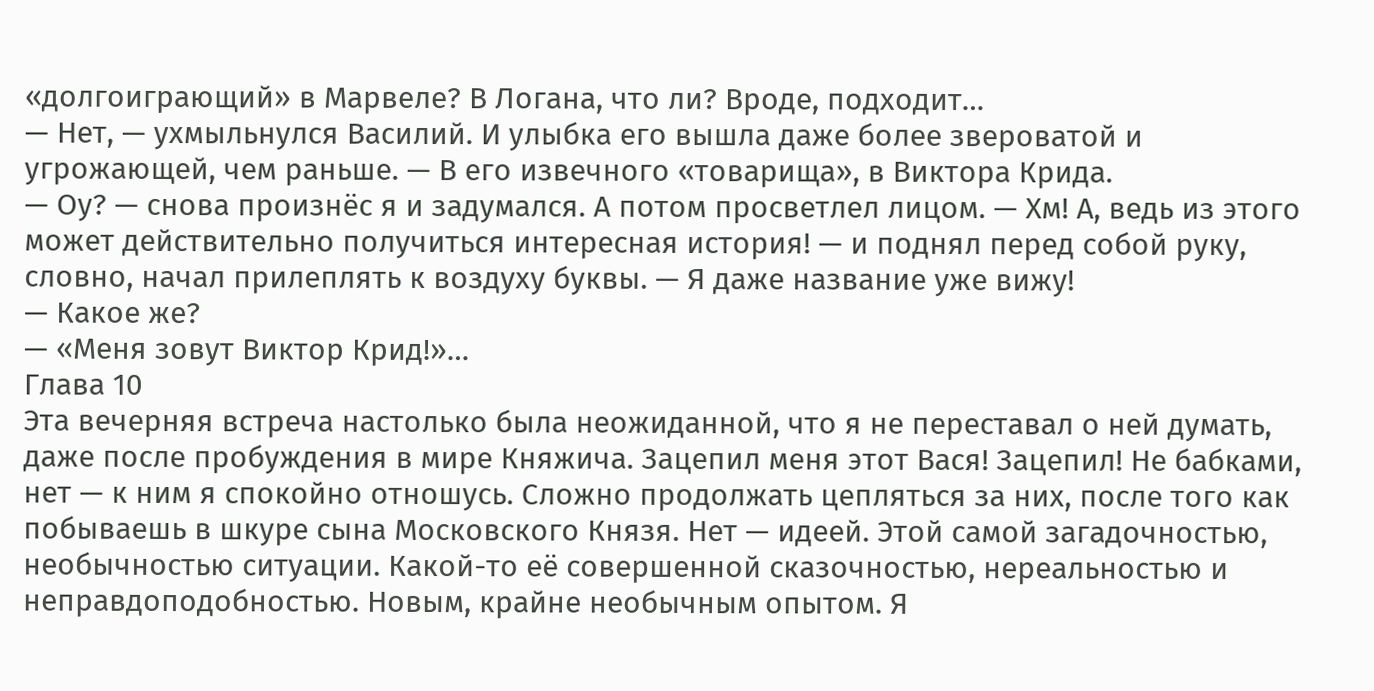«долгоиграющий» в Марвеле? В Логана, что ли? Вроде, подходит…
— Нет, — ухмыльнулся Василий. И улыбка его вышла даже более звероватой и угрожающей, чем раньше. — В его извечного «товарища», в Виктора Крида.
— Оу? — снова произнёс я и задумался. А потом просветлел лицом. — Хм! А, ведь из этого может действительно получиться интересная история! — и поднял перед собой руку, словно, начал прилеплять к воздуху буквы. — Я даже название уже вижу!
— Какое же?
— «Меня зовут Виктор Крид!»…
Глава 10
Эта вечерняя встреча настолько была неожиданной, что я не переставал о ней думать, даже после пробуждения в мире Княжича. Зацепил меня этот Вася! Зацепил! Не бабками, нет — к ним я спокойно отношусь. Сложно продолжать цепляться за них, после того как побываешь в шкуре сына Московского Князя. Нет — идеей. Этой самой загадочностью, необычностью ситуации. Какой-то её совершенной сказочностью, нереальностью и неправдоподобностью. Новым, крайне необычным опытом. Я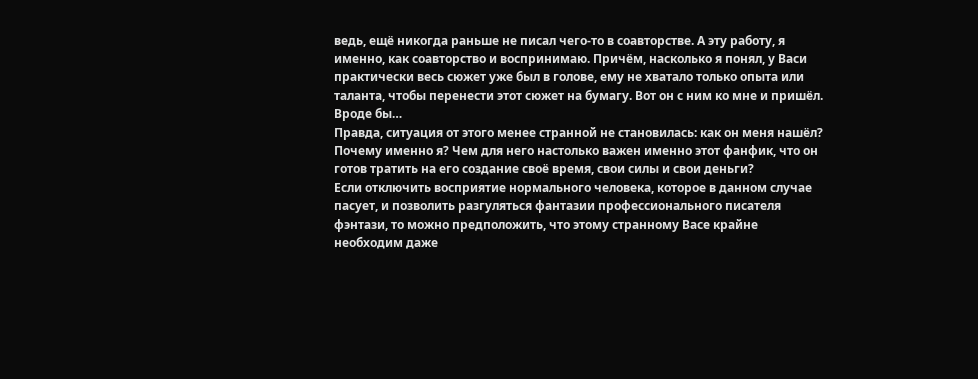ведь, ещё никогда раньше не писал чего-то в соавторстве. А эту работу, я именно, как соавторство и воспринимаю. Причём, насколько я понял, у Васи практически весь сюжет уже был в голове, ему не хватало только опыта или таланта, чтобы перенести этот сюжет на бумагу. Вот он с ним ко мне и пришёл. Вроде бы…
Правда, ситуация от этого менее странной не становилась: как он меня нашёл? Почему именно я? Чем для него настолько важен именно этот фанфик, что он готов тратить на его создание своё время, свои силы и свои деньги?
Если отключить восприятие нормального человека, которое в данном случае пасует, и позволить разгуляться фантазии профессионального писателя фэнтази, то можно предположить, что этому странному Васе крайне необходим даже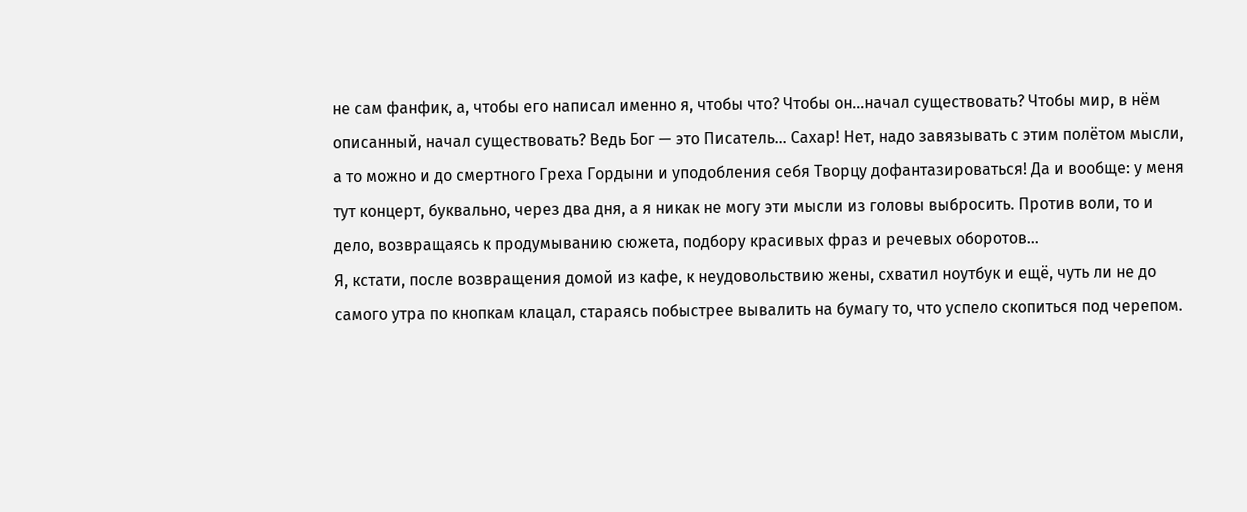не сам фанфик, а, чтобы его написал именно я, чтобы что? Чтобы он…начал существовать? Чтобы мир, в нём описанный, начал существовать? Ведь Бог — это Писатель… Сахар! Нет, надо завязывать с этим полётом мысли, а то можно и до смертного Греха Гордыни и уподобления себя Творцу дофантазироваться! Да и вообще: у меня тут концерт, буквально, через два дня, а я никак не могу эти мысли из головы выбросить. Против воли, то и дело, возвращаясь к продумыванию сюжета, подбору красивых фраз и речевых оборотов…
Я, кстати, после возвращения домой из кафе, к неудовольствию жены, схватил ноутбук и ещё, чуть ли не до самого утра по кнопкам клацал, стараясь побыстрее вывалить на бумагу то, что успело скопиться под черепом.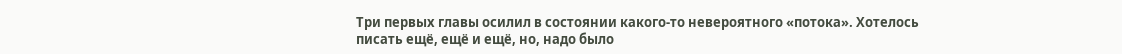Три первых главы осилил в состоянии какого-то невероятного «потока». Хотелось писать ещё, ещё и ещё, но, надо было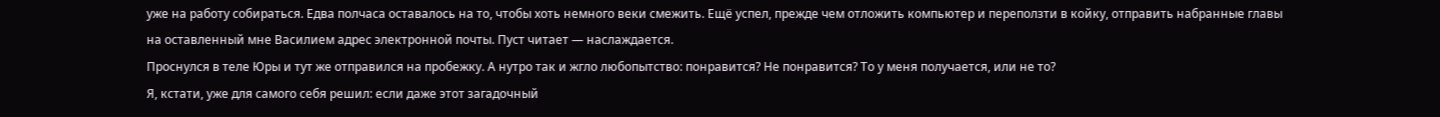уже на работу собираться. Едва полчаса оставалось на то, чтобы хоть немного веки смежить. Ещё успел, прежде чем отложить компьютер и переползти в койку, отправить набранные главы на оставленный мне Василием адрес электронной почты. Пуст читает — наслаждается.
Проснулся в теле Юры и тут же отправился на пробежку. А нутро так и жгло любопытство: понравится? Не понравится? То у меня получается, или не то?
Я, кстати, уже для самого себя решил: если даже этот загадочный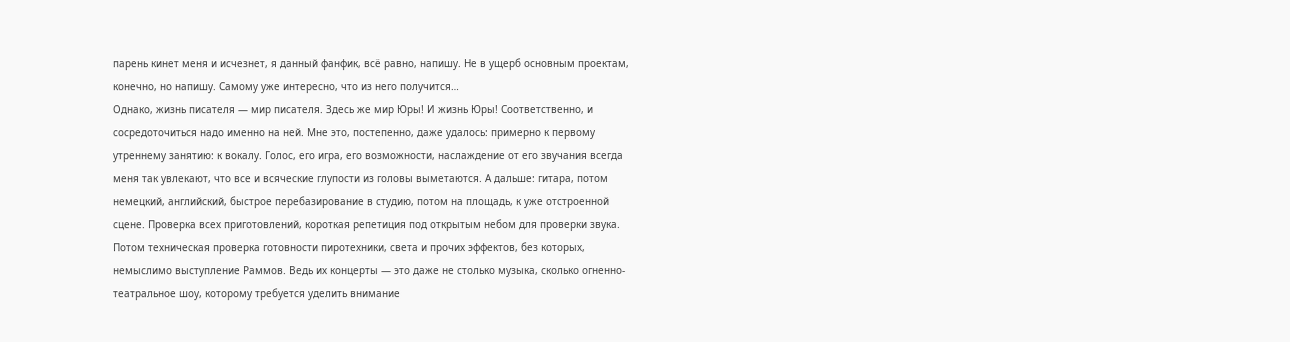парень кинет меня и исчезнет, я данный фанфик, всё равно, напишу. Не в ущерб основным проектам, конечно, но напишу. Самому уже интересно, что из него получится…
Однако, жизнь писателя — мир писателя. Здесь же мир Юры! И жизнь Юры! Соответственно, и сосредоточиться надо именно на ней. Мне это, постепенно, даже удалось: примерно к первому утреннему занятию: к вокалу. Голос, его игра, его возможности, наслаждение от его звучания всегда меня так увлекают, что все и всяческие глупости из головы выметаются. А дальше: гитара, потом немецкий, английский, быстрое перебазирование в студию, потом на площадь, к уже отстроенной сцене. Проверка всех приготовлений, короткая репетиция под открытым небом для проверки звука. Потом техническая проверка готовности пиротехники, света и прочих эффектов, без которых, немыслимо выступление Раммов. Ведь их концерты — это даже не столько музыка, сколько огненно-театральное шоу, которому требуется уделить внимание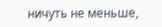ничуть не меньше,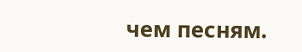чем песням.